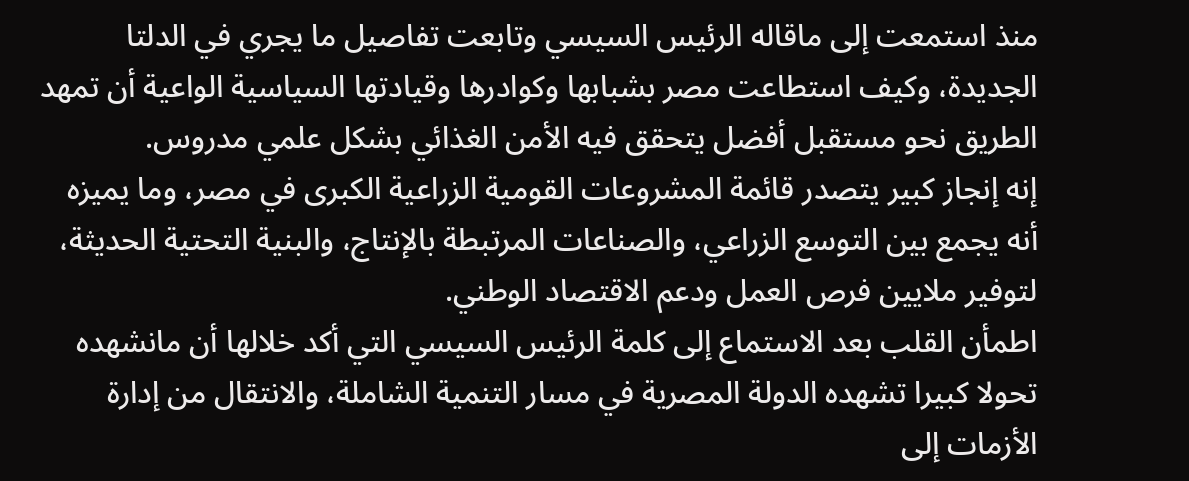منذ استمعت إلى ماقاله الرئيس السيسي وتابعت تفاصيل ما يجري في الدلتا الجديدة، وكيف استطاعت مصر بشبابها وكوادرها وقيادتها السياسية الواعية أن تمهد الطريق نحو مستقبل أفضل يتحقق فيه الأمن الغذائي بشكل علمي مدروس.
إنه إنجاز كبير يتصدر قائمة المشروعات القومية الزراعية الكبرى في مصر، وما يميزه أنه يجمع بين التوسع الزراعي، والصناعات المرتبطة بالإنتاج، والبنية التحتية الحديثة، لتوفير ملايين فرص العمل ودعم الاقتصاد الوطني.
اطمأن القلب بعد الاستماع إلى كلمة الرئيس السيسي التي أكد خلالها أن مانشهده تحولا كبيرا تشهده الدولة المصرية في مسار التنمية الشاملة، والانتقال من إدارة الأزمات إلى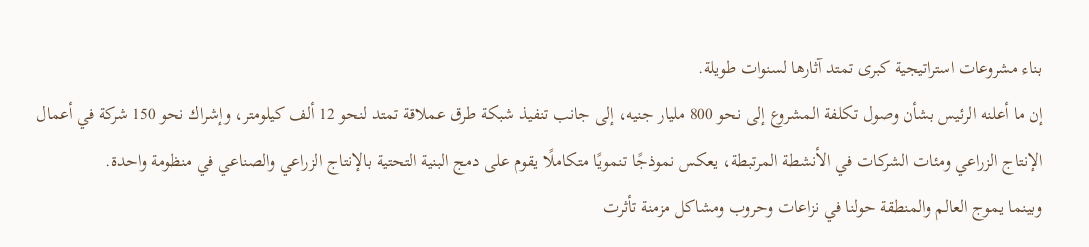بناء مشروعات استراتيجية كبرى تمتد آثارها لسنوات طويلة.
إن ما أعلنه الرئيس بشأن وصول تكلفة المشروع إلى نحو 800 مليار جنيه، إلى جانب تنفيذ شبكة طرق عملاقة تمتد لنحو 12 ألف كيلومتر، وإشراك نحو 150 شركة في أعمال الإنتاج الزراعي ومئات الشركات في الأنشطة المرتبطة، يعكس نموذجًا تنمويًا متكاملًا يقوم على دمج البنية التحتية بالإنتاج الزراعي والصناعي في منظومة واحدة.
وبينما يموج العالم والمنطقة حولنا في نزاعات وحروب ومشاكل مزمنة تأثرت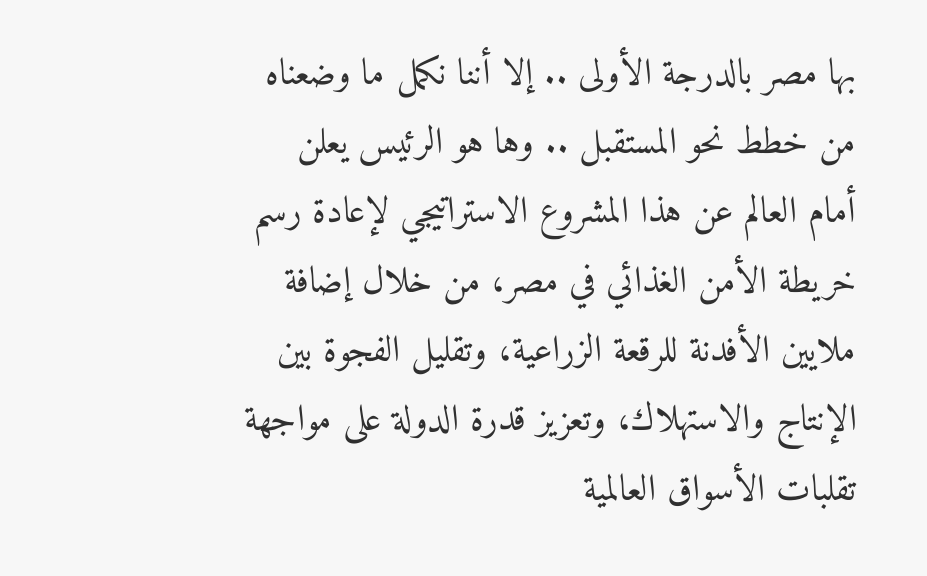بها مصر بالدرجة الأولى .. إلا أننا نكمل ما وضعناه من خطط نحو المستقبل .. وها هو الرئيس يعلن أمام العالم عن هذا المشروع الاستراتيجي لإعادة رسم خريطة الأمن الغذائي في مصر، من خلال إضافة ملايين الأفدنة للرقعة الزراعية، وتقليل الفجوة بين الإنتاج والاستهلاك، وتعزيز قدرة الدولة على مواجهة تقلبات الأسواق العالمية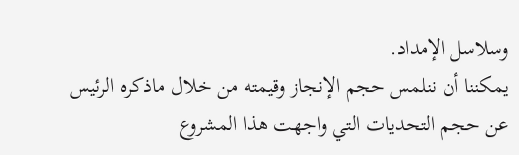وسلاسل الإمداد.
يمكننا أن ننلمس حجم الإنجاز وقيمته من خلال ماذكره الرئيس عن حجم التحديات التي واجهت هذا المشروع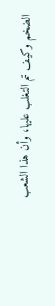الضخم وكيف تم التغلب عليها، وأن هذا الشعب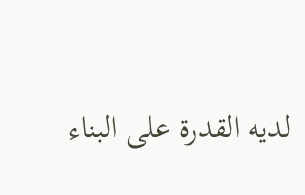لديه القدرة على البناء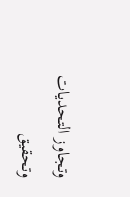وتجاوز التحديات وتحقيق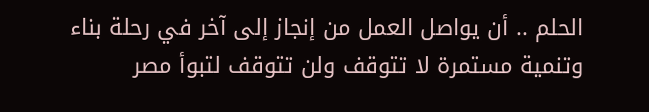الحلم .. أن يواصل العمل من إنجاز إلى آخر في رحلة بناء وتنمية مستمرة لا تتوقف ولن تتوقف لتبوأ مصر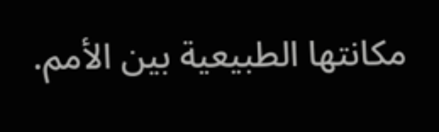مكانتها الطبيعية بين الأمم.